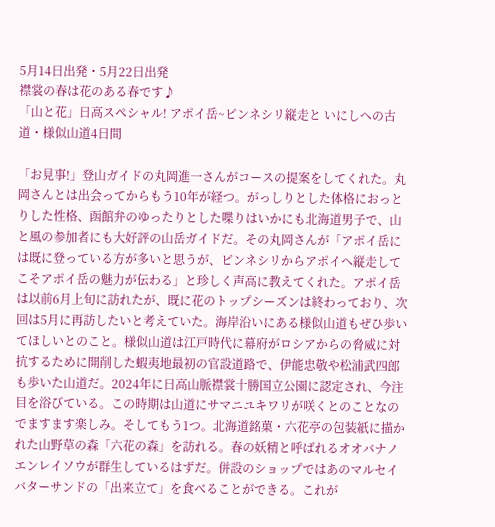5月14日出発・5月22日出発
襟裳の春は花のある春です♪
「山と花」日高スペシャル! アポイ岳~ピンネシリ縦走と いにしへの古道・様似山道4日間

「お見事!」登山ガイドの丸岡進一さんがコースの提案をしてくれた。丸岡さんとは出会ってからもう10年が経つ。がっしりとした体格におっとりした性格、函館弁のゆったりとした喋りはいかにも北海道男子で、山と風の参加者にも大好評の山岳ガイドだ。その丸岡さんが「アポイ岳には既に登っている方が多いと思うが、ピンネシリからアポイへ縦走してこそアポイ岳の魅力が伝わる」と珍しく声高に教えてくれた。アポイ岳は以前6月上旬に訪れたが、既に花のトップシーズンは終わっており、次回は5月に再訪したいと考えていた。海岸沿いにある様似山道もぜひ歩いてほしいとのこと。様似山道は江戸時代に幕府がロシアからの脅威に対抗するために開削した蝦夷地最初の官設道路で、伊能忠敬や松浦武四郎も歩いた山道だ。2024年に日高山脈襟裳十勝国立公園に認定され、今注目を浴びている。この時期は山道にサマニユキワリが咲くとのことなのでますます楽しみ。そしてもう1つ。北海道銘菓・六花亭の包装紙に描かれた山野草の森「六花の森」を訪れる。春の妖精と呼ばれるオオバナノエンレイソウが群生しているはずだ。併設のショップではあのマルセイバターサンドの「出来立て」を食べることができる。これが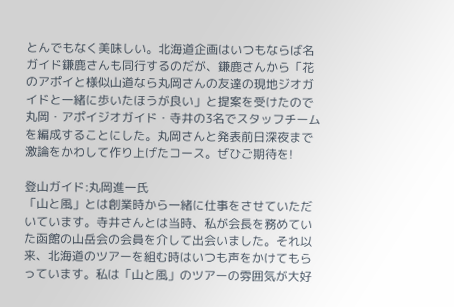とんでもなく美味しい。北海道企画はいつもならば名ガイド鎌鹿さんも同行するのだが、鎌鹿さんから「花のアポイと様似山道なら丸岡さんの友達の現地ジオガイドと一緒に歩いたほうが良い」と提案を受けたので丸岡・アポイジオガイド・寺井の3名でスタッフチームを編成することにした。丸岡さんと発表前日深夜まで激論をかわして作り上げたコース。ぜひご期待を!

登山ガイド:丸岡進一氏
「山と風」とは創業時から一緒に仕事をさせていただいています。寺井さんとは当時、私が会長を務めていた函館の山岳会の会員を介して出会いました。それ以来、北海道のツアーを組む時はいつも声をかけてもらっています。私は「山と風」のツアーの雰囲気が大好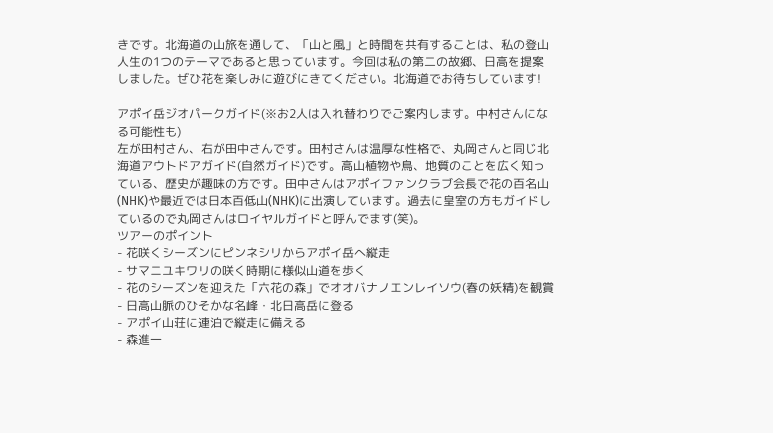きです。北海道の山旅を通して、「山と風」と時間を共有することは、私の登山人生の1つのテーマであると思っています。今回は私の第二の故郷、日高を提案しました。ぜひ花を楽しみに遊びにきてください。北海道でお待ちしています!

アポイ岳ジオパークガイド(※お2人は入れ替わりでご案内します。中村さんになる可能性も)
左が田村さん、右が田中さんです。田村さんは温厚な性格で、丸岡さんと同じ北海道アウトドアガイド(自然ガイド)です。高山植物や鳥、地質のことを広く知っている、歴史が趣味の方です。田中さんはアポイファンクラブ会長で花の百名山(NHK)や最近では日本百低山(NHK)に出演しています。過去に皇室の方もガイドしているので丸岡さんはロイヤルガイドと呼んでます(笑)。
ツアーのポイント
- 花咲くシーズンにピンネシリからアポイ岳へ縦走
- サマニユキワリの咲く時期に様似山道を歩く
- 花のシーズンを迎えた「六花の森」でオオバナノエンレイソウ(春の妖精)を観賞
- 日高山脈のひそかな名峰・北日高岳に登る
- アポイ山荘に連泊で縦走に備える
- 森進一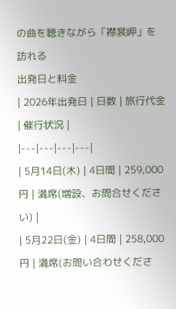の曲を聴きながら「襟裳岬」を訪れる
出発日と料金
| 2026年出発日 | 日数 | 旅行代金 | 催行状況 |
|---|---|---|---|
| 5月14日(木) | 4日間 | 259,000円 | 満席(増設、お問合せください) |
| 5月22日(金) | 4日間 | 258,000円 | 満席(お問い合わせくださ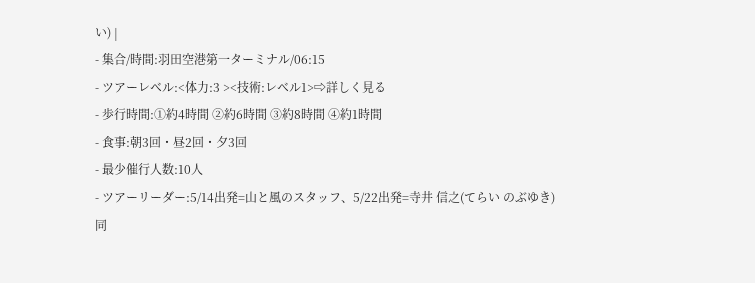い) |
- 集合/時間:羽田空港第一ターミナル/06:15
- ツアーレベル:<体力:3 ><技術:レベル1>⇨詳しく見る
- 歩行時間:①約4時間 ②約6時間 ③約8時間 ④約1時間
- 食事:朝3回・昼2回・夕3回
- 最少催行人数:10人
- ツアーリーダー:5/14出発=山と風のスタッフ、5/22出発=寺井 信之(てらい のぶゆき)
同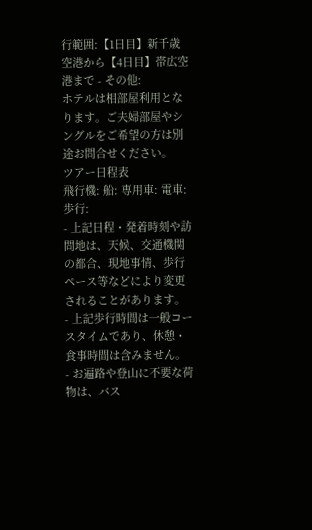行範囲:【1日目】新千歳空港から【4日目】帯広空港まで - その他:
ホテルは相部屋利用となります。ご夫婦部屋やシングルをご希望の方は別途お問合せください。
ツアー日程表
飛行機: 船: 専用車: 電車: 歩行:
- 上記日程・発着時刻や訪問地は、天候、交通機関の都合、現地事情、歩行ペース等などにより変更されることがあります。
- 上記歩行時間は一般コースタイムであり、休憩・食事時間は含みません。
- お遍路や登山に不要な荷物は、バス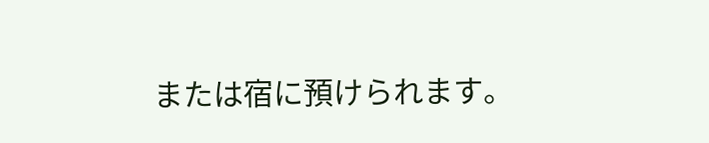または宿に預けられます。